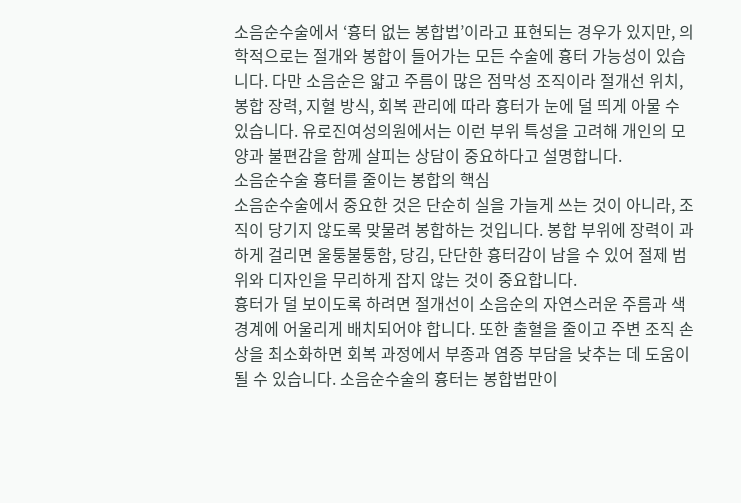소음순수술에서 ‘흉터 없는 봉합법’이라고 표현되는 경우가 있지만, 의학적으로는 절개와 봉합이 들어가는 모든 수술에 흉터 가능성이 있습니다. 다만 소음순은 얇고 주름이 많은 점막성 조직이라 절개선 위치, 봉합 장력, 지혈 방식, 회복 관리에 따라 흉터가 눈에 덜 띄게 아물 수 있습니다. 유로진여성의원에서는 이런 부위 특성을 고려해 개인의 모양과 불편감을 함께 살피는 상담이 중요하다고 설명합니다.
소음순수술 흉터를 줄이는 봉합의 핵심
소음순수술에서 중요한 것은 단순히 실을 가늘게 쓰는 것이 아니라, 조직이 당기지 않도록 맞물려 봉합하는 것입니다. 봉합 부위에 장력이 과하게 걸리면 울퉁불퉁함, 당김, 단단한 흉터감이 남을 수 있어 절제 범위와 디자인을 무리하게 잡지 않는 것이 중요합니다.
흉터가 덜 보이도록 하려면 절개선이 소음순의 자연스러운 주름과 색 경계에 어울리게 배치되어야 합니다. 또한 출혈을 줄이고 주변 조직 손상을 최소화하면 회복 과정에서 부종과 염증 부담을 낮추는 데 도움이 될 수 있습니다. 소음순수술의 흉터는 봉합법만이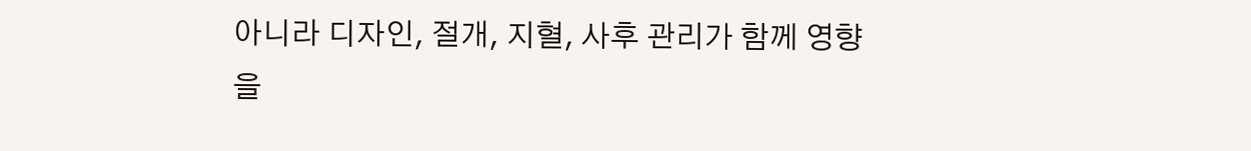아니라 디자인, 절개, 지혈, 사후 관리가 함께 영향을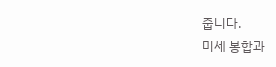줍니다.
미세 봉합과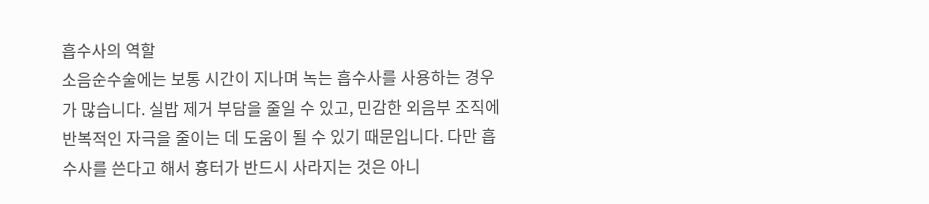흡수사의 역할
소음순수술에는 보통 시간이 지나며 녹는 흡수사를 사용하는 경우가 많습니다. 실밥 제거 부담을 줄일 수 있고, 민감한 외음부 조직에 반복적인 자극을 줄이는 데 도움이 될 수 있기 때문입니다. 다만 흡수사를 쓴다고 해서 흉터가 반드시 사라지는 것은 아니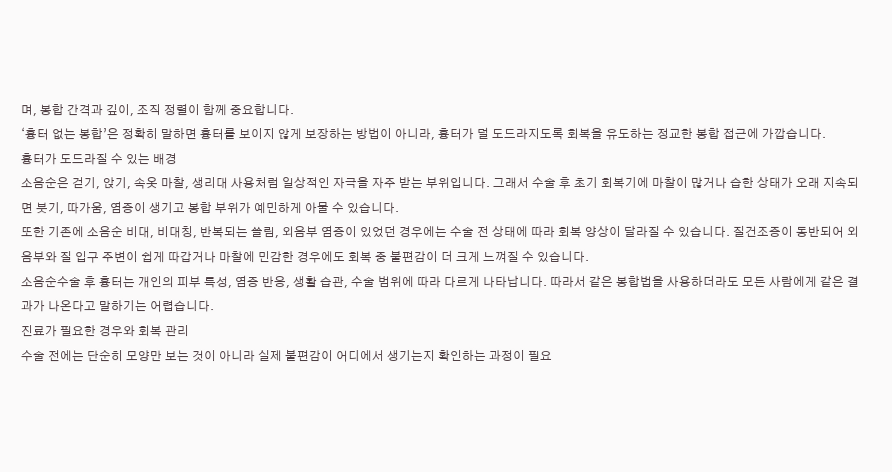며, 봉합 간격과 깊이, 조직 정렬이 함께 중요합니다.
‘흉터 없는 봉합’은 정확히 말하면 흉터를 보이지 않게 보장하는 방법이 아니라, 흉터가 덜 도드라지도록 회복을 유도하는 정교한 봉합 접근에 가깝습니다.
흉터가 도드라질 수 있는 배경
소음순은 걷기, 앉기, 속옷 마찰, 생리대 사용처럼 일상적인 자극을 자주 받는 부위입니다. 그래서 수술 후 초기 회복기에 마찰이 많거나 습한 상태가 오래 지속되면 붓기, 따가움, 염증이 생기고 봉합 부위가 예민하게 아물 수 있습니다.
또한 기존에 소음순 비대, 비대칭, 반복되는 쓸림, 외음부 염증이 있었던 경우에는 수술 전 상태에 따라 회복 양상이 달라질 수 있습니다. 질건조증이 동반되어 외음부와 질 입구 주변이 쉽게 따갑거나 마찰에 민감한 경우에도 회복 중 불편감이 더 크게 느껴질 수 있습니다.
소음순수술 후 흉터는 개인의 피부 특성, 염증 반응, 생활 습관, 수술 범위에 따라 다르게 나타납니다. 따라서 같은 봉합법을 사용하더라도 모든 사람에게 같은 결과가 나온다고 말하기는 어렵습니다.
진료가 필요한 경우와 회복 관리
수술 전에는 단순히 모양만 보는 것이 아니라 실제 불편감이 어디에서 생기는지 확인하는 과정이 필요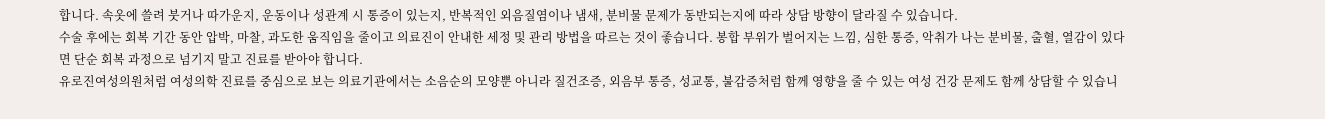합니다. 속옷에 쓸려 붓거나 따가운지, 운동이나 성관계 시 통증이 있는지, 반복적인 외음질염이나 냄새, 분비물 문제가 동반되는지에 따라 상담 방향이 달라질 수 있습니다.
수술 후에는 회복 기간 동안 압박, 마찰, 과도한 움직임을 줄이고 의료진이 안내한 세정 및 관리 방법을 따르는 것이 좋습니다. 봉합 부위가 벌어지는 느낌, 심한 통증, 악취가 나는 분비물, 출혈, 열감이 있다면 단순 회복 과정으로 넘기지 말고 진료를 받아야 합니다.
유로진여성의원처럼 여성의학 진료를 중심으로 보는 의료기관에서는 소음순의 모양뿐 아니라 질건조증, 외음부 통증, 성교통, 불감증처럼 함께 영향을 줄 수 있는 여성 건강 문제도 함께 상담할 수 있습니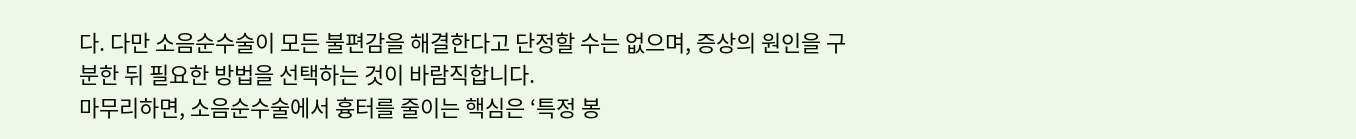다. 다만 소음순수술이 모든 불편감을 해결한다고 단정할 수는 없으며, 증상의 원인을 구분한 뒤 필요한 방법을 선택하는 것이 바람직합니다.
마무리하면, 소음순수술에서 흉터를 줄이는 핵심은 ‘특정 봉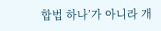합법 하나’가 아니라 개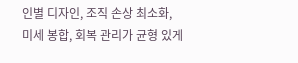인별 디자인, 조직 손상 최소화, 미세 봉합, 회복 관리가 균형 있게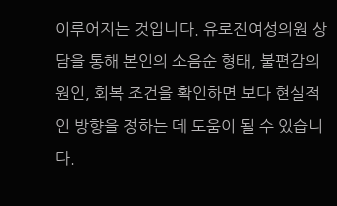이루어지는 것입니다. 유로진여성의원 상담을 통해 본인의 소음순 형태, 불편감의 원인, 회복 조건을 확인하면 보다 현실적인 방향을 정하는 데 도움이 될 수 있습니다.